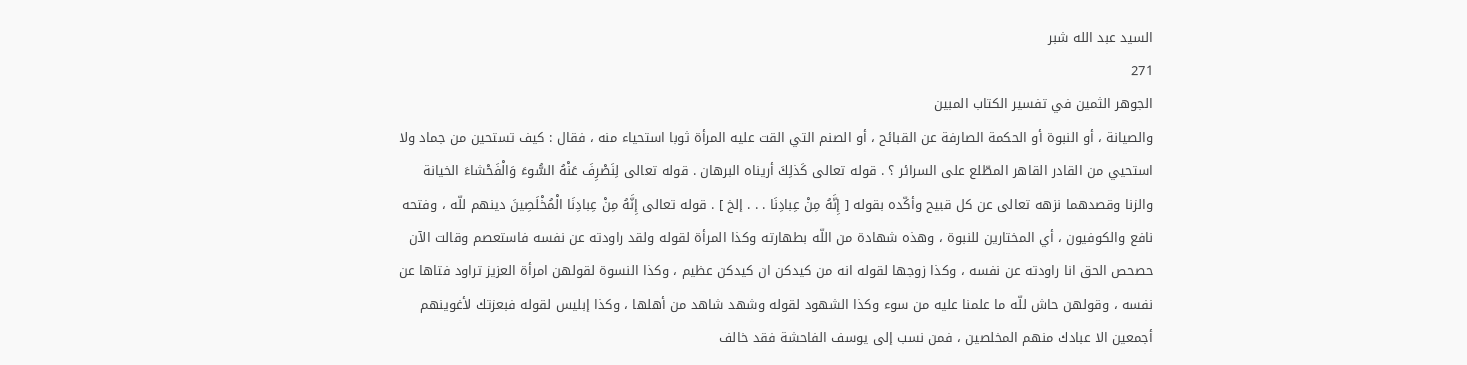السيد عبد الله شبر
271
الجوهر الثمين في تفسير الكتاب المبين
والصيانة ، أو النبوة أو الحكمة الصارفة عن القبائح ، أو الصنم التي القت عليه المرأة ثوبا استحياء منه ، فقال : كيف تستحين من جماد ولا استحيي من القادر القاهر المطّلع على السرائر ؟ . قوله تعالى كَذلِكَ أريناه البرهان . قوله تعالى لِنَصْرِفَ عَنْهُ السُّوءَ وَالْفَحْشاءَ الخيانة والزنا وقصدهما نزهه تعالى عن كل قبيح وأكّده بقوله [ إِنَّهُ مِنْ عِبادِنَا . . . إلخ ] . قوله تعالى إِنَّهُ مِنْ عِبادِنَا الْمُخْلَصِينَ دينهم للّه ، وفتحه نافع والكوفيون ، أي المختارين للنبوة ، وهذه شهادة من اللّه بطهارته وكذا المرأة لقوله ولقد راودته عن نفسه فاستعصم وقالت الآن حصحص الحق انا راودته عن نفسه ، وكذا زوجها لقوله انه من كيدكن ان كيدكن عظيم ، وكذا النسوة لقولهن امرأة العزيز تراود فتاها عن نفسه ، وقولهن حاش للّه ما علمنا عليه من سوء وكذا الشهود لقوله وشهد شاهد من أهلها ، وكذا إبليس لقوله فبعزتك لأغوينهم أجمعين الا عبادك منهم المخلصين ، فمن نسب إلى يوسف الفاحشة فقد خالف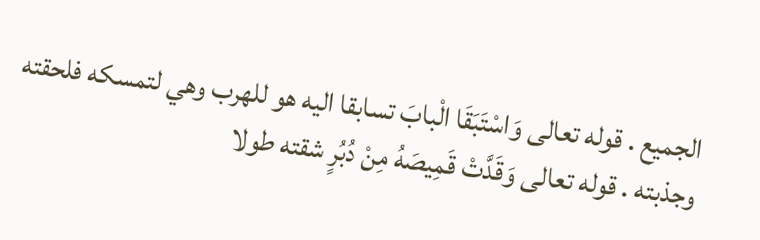الجميع . قوله تعالى وَاسْتَبَقَا الْبابَ تسابقا اليه هو للهرب وهي لتمسكه فلحقته وجذبته . قوله تعالى وَقَدَّتْ قَمِيصَهُ مِنْ دُبُرٍ شقته طولا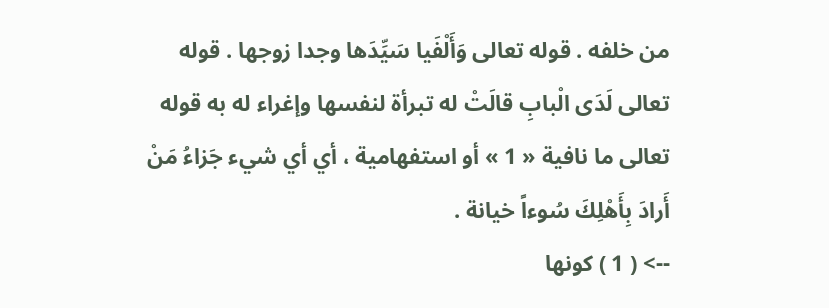من خلفه . قوله تعالى وَأَلْفَيا سَيِّدَها وجدا زوجها . قوله تعالى لَدَى الْبابِ قالَتْ له تبرأة لنفسها وإغراء له به قوله تعالى ما نافية « 1 » أو استفهامية ، أي أي شيء جَزاءُ مَنْ أَرادَ بِأَهْلِكَ سُوءاً خيانة .
--> ( 1 ) كونها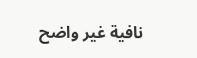نافية غير واضح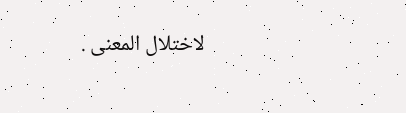لاختلال المعنى .